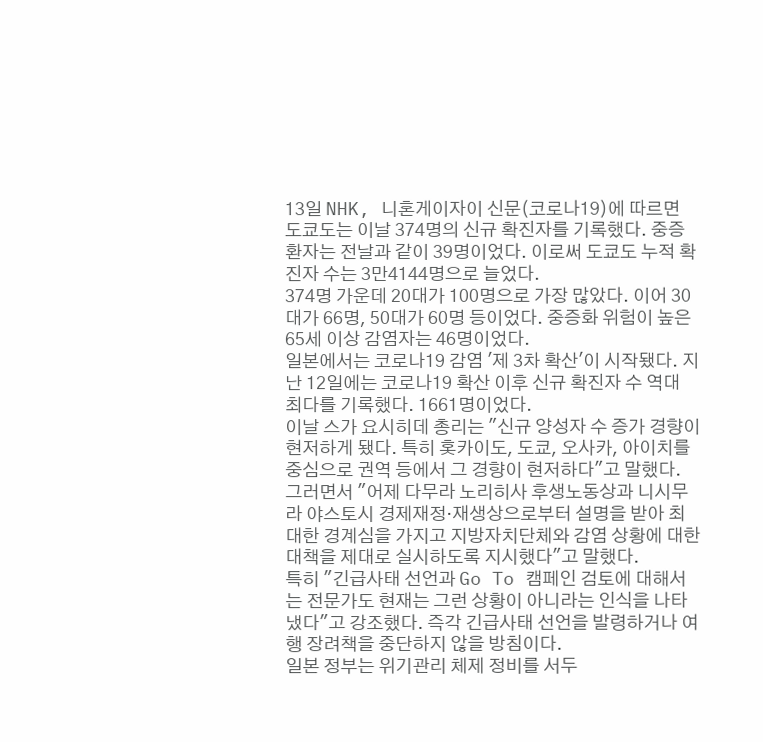13일 NHK, 니혼게이자이 신문(코로나19)에 따르면 도쿄도는 이날 374명의 신규 확진자를 기록했다. 중증 환자는 전날과 같이 39명이었다. 이로써 도쿄도 누적 확진자 수는 3만4144명으로 늘었다.
374명 가운데 20대가 100명으로 가장 많았다. 이어 30대가 66명, 50대가 60명 등이었다. 중증화 위험이 높은 65세 이상 감염자는 46명이었다.
일본에서는 코로나19 감염 '제 3차 확산'이 시작됐다. 지난 12일에는 코로나19 확산 이후 신규 확진자 수 역대 최다를 기록했다. 1661명이었다.
이날 스가 요시히데 총리는 "신규 양성자 수 증가 경향이 현저하게 됐다. 특히 홋카이도, 도쿄, 오사카, 아이치를 중심으로 권역 등에서 그 경향이 현저하다"고 말했다.
그러면서 "어제 다무라 노리히사 후생노동상과 니시무라 야스토시 경제재정·재생상으로부터 설명을 받아 최대한 경계심을 가지고 지방자치단체와 감염 상황에 대한 대책을 제대로 실시하도록 지시했다"고 말했다.
특히 "긴급사태 선언과 Go To 캠페인 검토에 대해서는 전문가도 현재는 그런 상황이 아니라는 인식을 나타냈다"고 강조했다. 즉각 긴급사태 선언을 발령하거나 여행 장려책을 중단하지 않을 방침이다.
일본 정부는 위기관리 체제 정비를 서두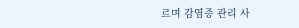르며 감염증 관리 사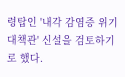령탑인 '내각 감염증 위기 대책관' 신설을 검토하기로 했다.